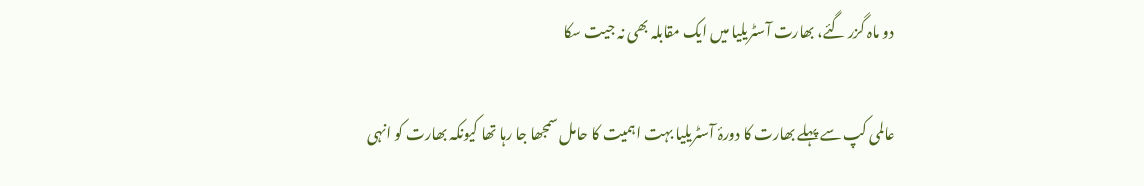دو ماہ گزر گئے، بھارت آسٹریلیا میں ایک مقابلہ بھی نہ جیت سکا

عالمی کپ سے پہلے بھارت کا دورۂ آسٹریلیا بہت اہمیت کا حامل سمجھا جا رہا تھا کیونکہ بھارت کو انہی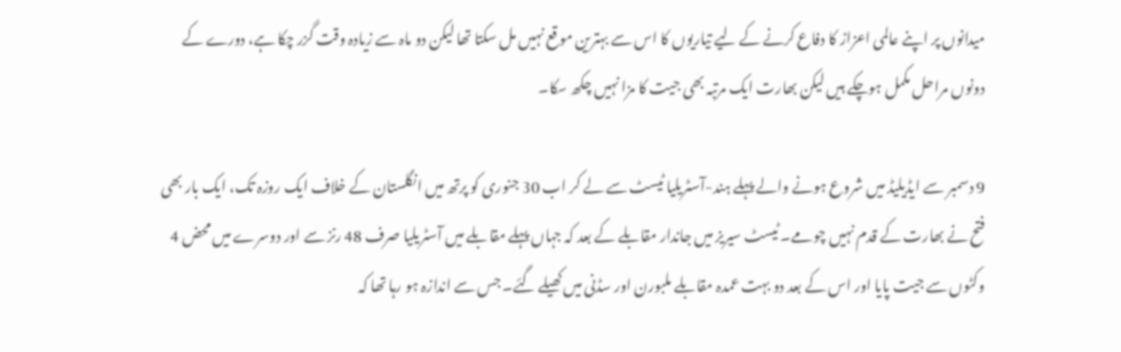میدانوں پر اپنے عالمی اعزاز کا دفاع کرنے کے لیے تیاریوں کا اس سے بہترین موقع نہیں مل سکتا تھا لیکن دو ماہ سے زیادہ وقت گزر چکا ہے، دورے کے دونوں مراحل مکمل ہوچکے ہیں لیکن بھارت ایک مرتبہ بھی جیت کا مزا نہیں چکھ سکا۔

9 دسمبر سے ایڈیلیڈ میں شروع ہونے والے پہلے ہند-آسٹریلیا ٹیسٹ سے لے کر اب 30 جنوری کو پرتھ میں انگلستان کے خلاف ایک روزہ تک، ایک بار بھی فتح نے بھارت کے قدم نہیں چومے۔ ٹیسٹ سیریز میں جاندار مقابلے کے بعد کہ جہاں پہلے مقابلے میں آسٹریلیا صرف 48 رنز سے اور دوسرے میں محض 4 وکٹوں سے جیت پایا اور اس کے بعد دو بہت عمدہ مقابلے ملبورن اور سڈنی میں کھیلے گئے۔ جس سے اندازہ ہو رہا تھا کہ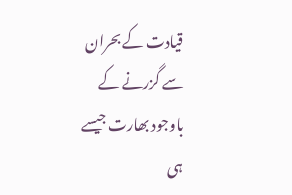قیادت کے بحران سے گزرنے کے باوجود بھارت جیسے ہی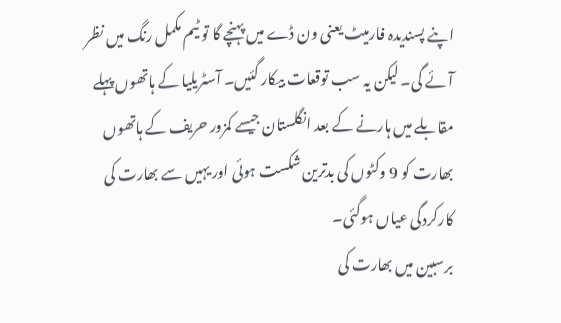اپنے پسندیدہ فارمیٹ یعنی ون ڈے میں پہنچے گا تو ٹیم مکمل رنگ میں نظر آئے گی۔ لیکن یہ سب توقعات بیکار گئیں۔ آسٹریلیا کے ہاتھوں پہلے مقابلے میں ہارنے کے بعد انگلستان جیسے کمزور حریف کے ہاتھوں بھارت کو 9 وکٹوں کی بدترین شکست ہوئی اور یہیں سے بھارت کی کارکردگی عیاں ہوگئی۔
برسبین میں بھارت کی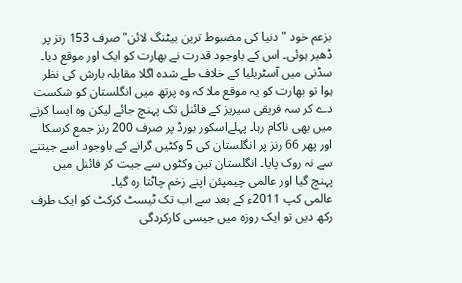بزعم خود "دنیا کی مضبوط ترین بیٹنگ لائن" صرف 153 رنز پر ڈھیر ہوئی۔ اس کے باوجود قدرت نے بھارت کو ایک اور موقع دیا۔ سڈنی میں آسٹریلیا کے خلاف طے شدہ اگلا مقابلہ بارش کی نظر ہوا تو بھارت کو یہ موقع ملا کہ وہ پرتھ میں انگلستان کو شکست دے کر سہ فریقی سیریز کے فائنل تک پہنچ جائے لیکن وہ ایسا کرنے میں بھی ناکام رہا۔ پہلےاسکور بورڈ پر صرف 200 رنز جمع کرسکا اور پھر 66 رنز پر انگلستان کی 5 وکٹیں گرانے کے باوجود اسے جیتنے سے نہ روک پایا۔ انگلستان تین وکٹوں سے جیت کر فائنل میں پہنچ گیا اور عالمی چیمپئن اپنے زخم چاٹتا رہ گیا۔
عالمی کپ 2011ء کے بعد سے اب تک ٹیسٹ کرکٹ کو ایک طرف رکھ دیں تو ایک روزہ میں جیسی کارکردگی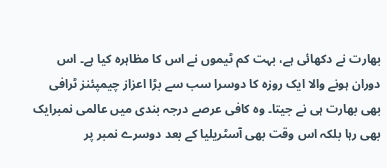بھارت نے دکھائی ہے، بہت کم ٹیموں نے اس کا مظاہرہ کیا ہے۔ اس دوران ہونے والا ایک روزہ کا دوسرا سب سے بڑا اعزاز چیمپئنز ٹرافی بھی بھارت ہی نے جیتا۔ وہ کافی عرصے درجہ بندی میں عالمی نمبرایک بھی رہا بلکہ اس وقت بھی آسٹریلیا کے بعد دوسرے نمبر پر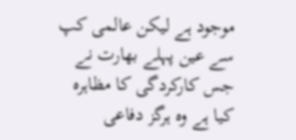موجود ہے لیکن عالمی کپ سے عین پہلے بھارت نے جس کارکردگی کا مظاہرہ کیا ہے وہ ہرگز دفاعی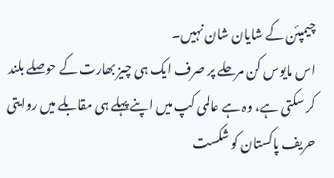چیمپئن کے شایان شان نہیں۔
اس مایوس کن مرحلے پر صرف ایک ہی چیز بھارت کے حوصلے بلند کر سکتی ہے، وہ ہے عالمی کپ میں اپنے پہلے ہی مقابلے میں روایتی حریف پاکستان کو شکست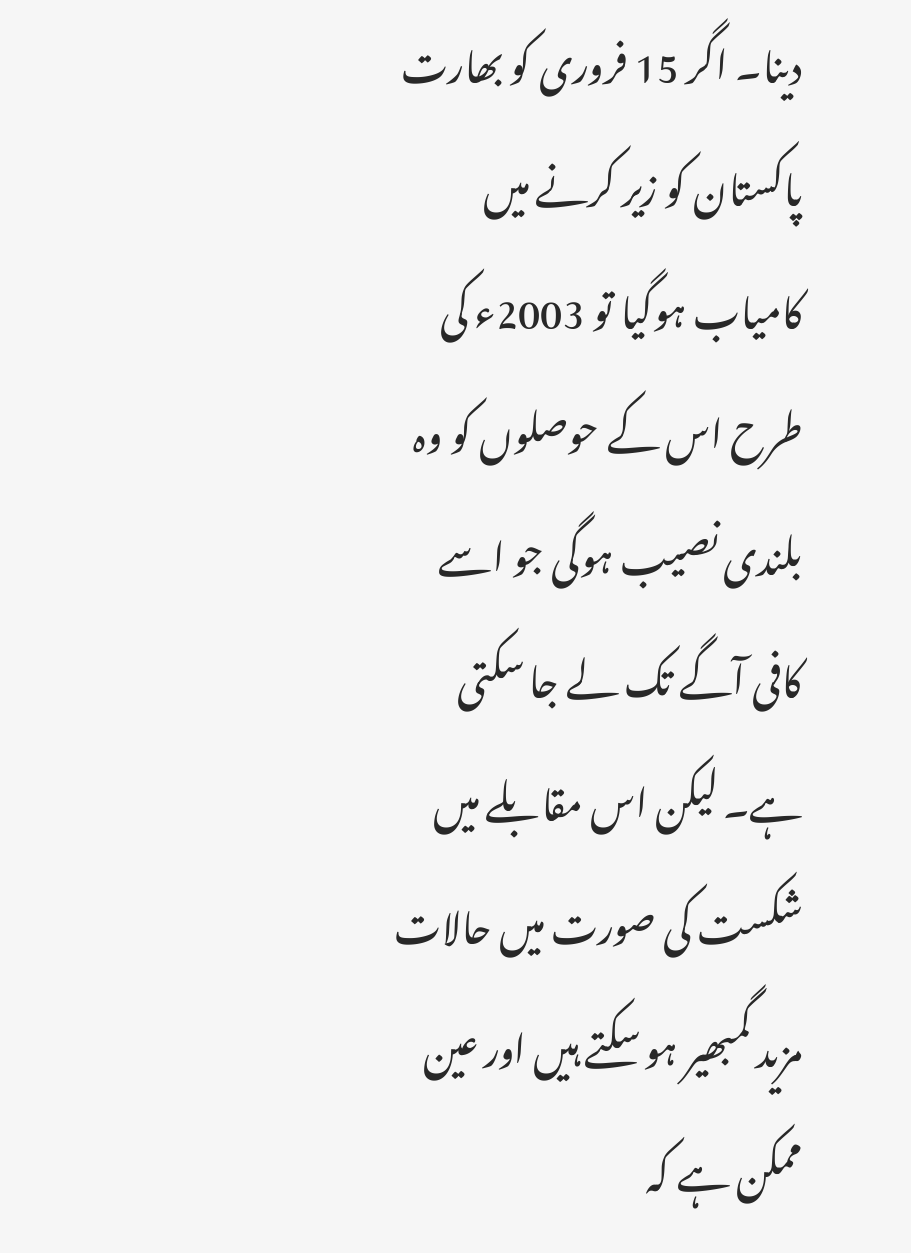دینا۔ اگر 15 فروری کو بھارت پاکستان کو زیر کرنے میں کامیاب ہوگیا تو 2003ء کی طرح اس کے حوصلوں کو وہ بلندی نصیب ہوگی جو اسے کافی آگے تک لے جا سکتی ہے۔ لیکن اس مقابلے میں شکست کی صورت میں حالات مزید گمبھیر ہو سکتے ہیں اور عین ممکن ہے کہ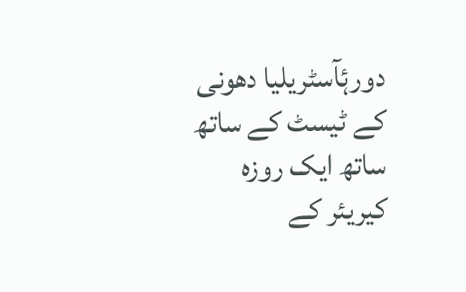دورۂآسٹریلیا دھونی کے ٹیسٹ کے ساتھ ساتھ ایک روزہ کیریئر کے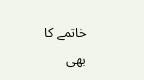خاتمے کا بھی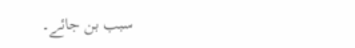سبب بن جائے۔